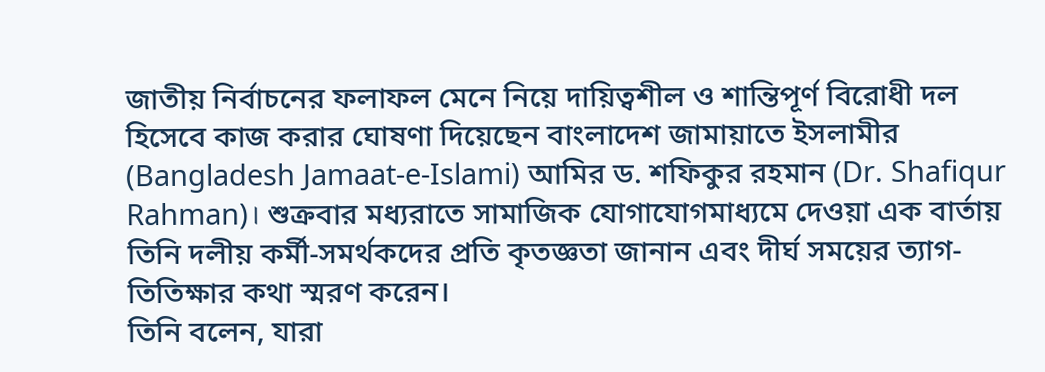জাতীয় নির্বাচনের ফলাফল মেনে নিয়ে দায়িত্বশীল ও শান্তিপূর্ণ বিরোধী দল হিসেবে কাজ করার ঘোষণা দিয়েছেন বাংলাদেশ জামায়াতে ইসলামীর (Bangladesh Jamaat-e-Islami) আমির ড. শফিকুর রহমান (Dr. Shafiqur Rahman)। শুক্রবার মধ্যরাতে সামাজিক যোগাযোগমাধ্যমে দেওয়া এক বার্তায় তিনি দলীয় কর্মী-সমর্থকদের প্রতি কৃতজ্ঞতা জানান এবং দীর্ঘ সময়ের ত্যাগ-তিতিক্ষার কথা স্মরণ করেন।
তিনি বলেন, যারা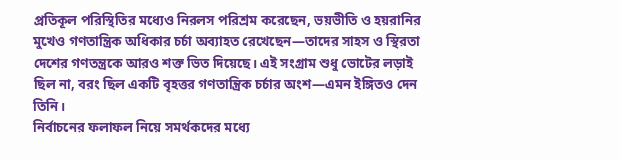প্রতিকূল পরিস্থিতির মধ্যেও নিরলস পরিশ্রম করেছেন, ভয়ভীতি ও হয়রানির মুখেও গণতান্ত্রিক অধিকার চর্চা অব্যাহত রেখেছেন—তাদের সাহস ও স্থিরতা দেশের গণতন্ত্রকে আরও শক্ত ভিত দিয়েছে। এই সংগ্রাম শুধু ভোটের লড়াই ছিল না, বরং ছিল একটি বৃহত্তর গণতান্ত্রিক চর্চার অংশ—এমন ইঙ্গিতও দেন তিনি।
নির্বাচনের ফলাফল নিয়ে সমর্থকদের মধ্যে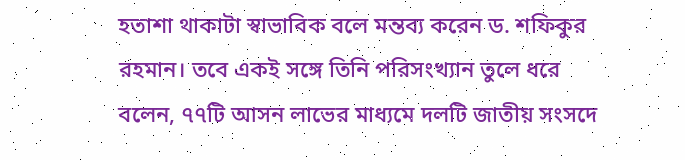হতাশা থাকাটা স্বাভাবিক বলে মন্তব্য করেন ড. শফিকুর রহমান। তবে একই সঙ্গে তিনি পরিসংখ্যান তুলে ধরে বলেন, ৭৭টি আসন লাভের মাধ্যমে দলটি জাতীয় সংসদে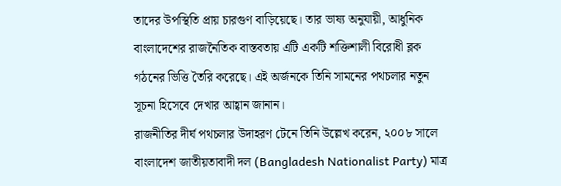তাদের উপস্থিতি প্রায় চারগুণ বাড়িয়েছে। তার ভাষ্য অনুযায়ী, আধুনিক বাংলাদেশের রাজনৈতিক বাস্তবতায় এটি একটি শক্তিশালী বিরোধী ব্লক গঠনের ভিত্তি তৈরি করেছে। এই অর্জনকে তিনি সামনের পথচলার নতুন সূচনা হিসেবে দেখার আহ্বান জানান।
রাজনীতির দীর্ঘ পথচলার উদাহরণ টেনে তিনি উল্লেখ করেন, ২০০৮ সালে বাংলাদেশ জাতীয়তাবাদী দল (Bangladesh Nationalist Party) মাত্র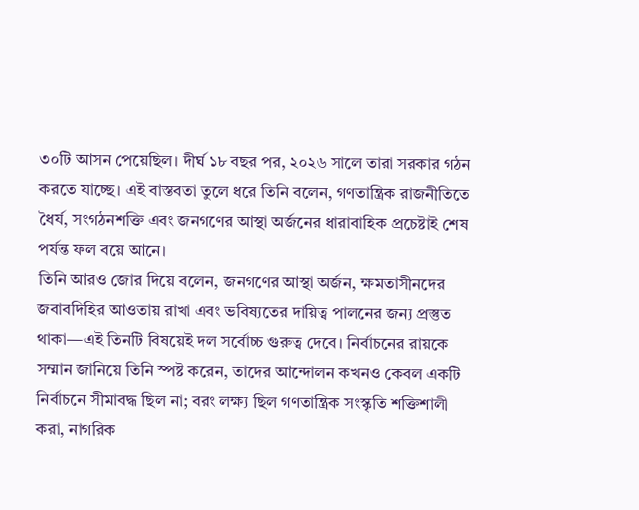৩০টি আসন পেয়েছিল। দীর্ঘ ১৮ বছর পর, ২০২৬ সালে তারা সরকার গঠন করতে যাচ্ছে। এই বাস্তবতা তুলে ধরে তিনি বলেন, গণতান্ত্রিক রাজনীতিতে ধৈর্য, সংগঠনশক্তি এবং জনগণের আস্থা অর্জনের ধারাবাহিক প্রচেষ্টাই শেষ পর্যন্ত ফল বয়ে আনে।
তিনি আরও জোর দিয়ে বলেন, জনগণের আস্থা অর্জন, ক্ষমতাসীনদের জবাবদিহির আওতায় রাখা এবং ভবিষ্যতের দায়িত্ব পালনের জন্য প্রস্তুত থাকা—এই তিনটি বিষয়েই দল সর্বোচ্চ গুরুত্ব দেবে। নির্বাচনের রায়কে সম্মান জানিয়ে তিনি স্পষ্ট করেন, তাদের আন্দোলন কখনও কেবল একটি নির্বাচনে সীমাবদ্ধ ছিল না; বরং লক্ষ্য ছিল গণতান্ত্রিক সংস্কৃতি শক্তিশালী করা, নাগরিক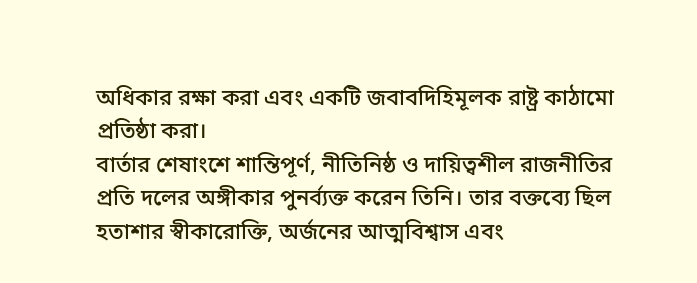অধিকার রক্ষা করা এবং একটি জবাবদিহিমূলক রাষ্ট্র কাঠামো প্রতিষ্ঠা করা।
বার্তার শেষাংশে শান্তিপূর্ণ, নীতিনিষ্ঠ ও দায়িত্বশীল রাজনীতির প্রতি দলের অঙ্গীকার পুনর্ব্যক্ত করেন তিনি। তার বক্তব্যে ছিল হতাশার স্বীকারোক্তি, অর্জনের আত্মবিশ্বাস এবং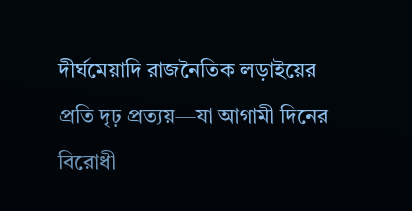দীর্ঘমেয়াদি রাজনৈতিক লড়াইয়ের প্রতি দৃঢ় প্রত্যয়—যা আগামী দিনের বিরোধী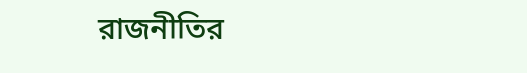রাজনীতির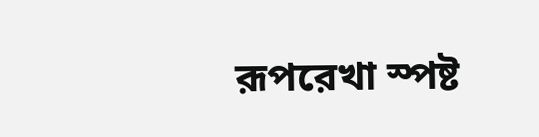রূপরেখা স্পষ্ট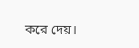করে দেয়।